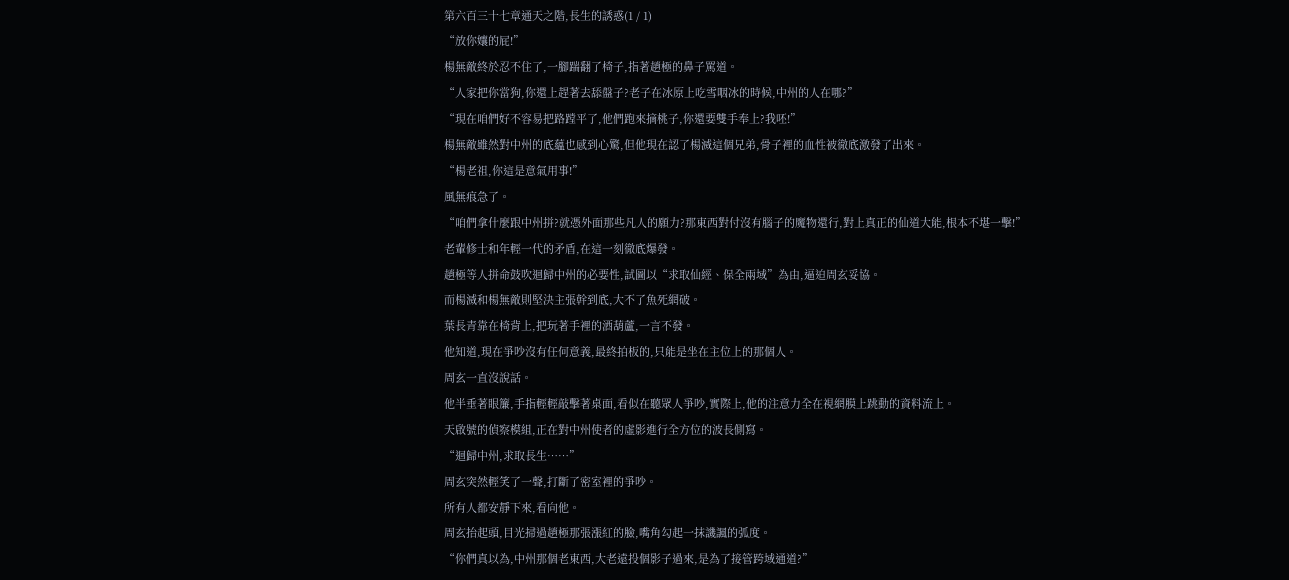第六百三十七章通天之階,長生的誘惑(1 / 1)
“放你孃的屁!”
楊無敵終於忍不住了,一腳踹翻了椅子,指著趙極的鼻子罵道。
“人家把你當狗,你還上趕著去舔盤子?老子在冰原上吃雪咽冰的時候,中州的人在哪?”
“現在咱們好不容易把路蹚平了,他們跑來摘桃子,你還要雙手奉上?我呸!”
楊無敵雖然對中州的底蘊也感到心驚,但他現在認了楊滅這個兄弟,骨子裡的血性被徹底激發了出來。
“楊老祖,你這是意氣用事!”
風無痕急了。
“咱們拿什麼跟中州拼?就憑外面那些凡人的願力?那東西對付沒有腦子的魔物還行,對上真正的仙道大能,根本不堪一擊!”
老輩修士和年輕一代的矛盾,在這一刻徹底爆發。
趙極等人拼命鼓吹迴歸中州的必要性,試圖以“求取仙經、保全兩域”為由,逼迫周玄妥協。
而楊滅和楊無敵則堅決主張幹到底,大不了魚死網破。
葉長青靠在椅背上,把玩著手裡的酒葫蘆,一言不發。
他知道,現在爭吵沒有任何意義,最終拍板的,只能是坐在主位上的那個人。
周玄一直沒說話。
他半垂著眼簾,手指輕輕敲擊著桌面,看似在聽眾人爭吵,實際上,他的注意力全在視網膜上跳動的資料流上。
天啟號的偵察模組,正在對中州使者的虛影進行全方位的波長側寫。
“迴歸中州,求取長生……”
周玄突然輕笑了一聲,打斷了密室裡的爭吵。
所有人都安靜下來,看向他。
周玄抬起頭,目光掃過趙極那張漲紅的臉,嘴角勾起一抹譏諷的弧度。
“你們真以為,中州那個老東西,大老遠投個影子過來,是為了接管跨域通道?”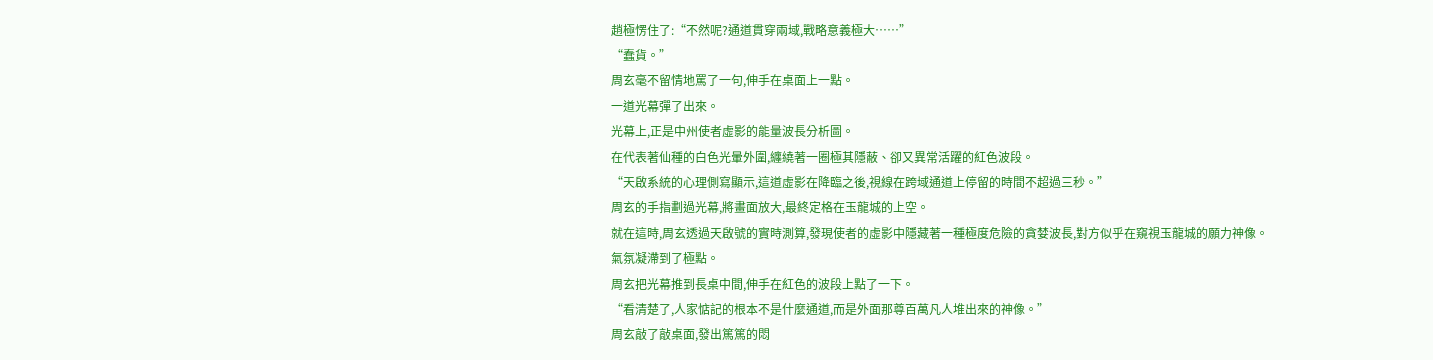趙極愣住了:“不然呢?通道貫穿兩域,戰略意義極大……”
“蠢貨。”
周玄毫不留情地罵了一句,伸手在桌面上一點。
一道光幕彈了出來。
光幕上,正是中州使者虛影的能量波長分析圖。
在代表著仙種的白色光暈外圍,纏繞著一圈極其隱蔽、卻又異常活躍的紅色波段。
“天啟系統的心理側寫顯示,這道虛影在降臨之後,視線在跨域通道上停留的時間不超過三秒。”
周玄的手指劃過光幕,將畫面放大,最終定格在玉龍城的上空。
就在這時,周玄透過天啟號的實時測算,發現使者的虛影中隱藏著一種極度危險的貪婪波長,對方似乎在窺視玉龍城的願力神像。
氣氛凝滯到了極點。
周玄把光幕推到長桌中間,伸手在紅色的波段上點了一下。
“看清楚了,人家惦記的根本不是什麼通道,而是外面那尊百萬凡人堆出來的神像。”
周玄敲了敲桌面,發出篤篤的悶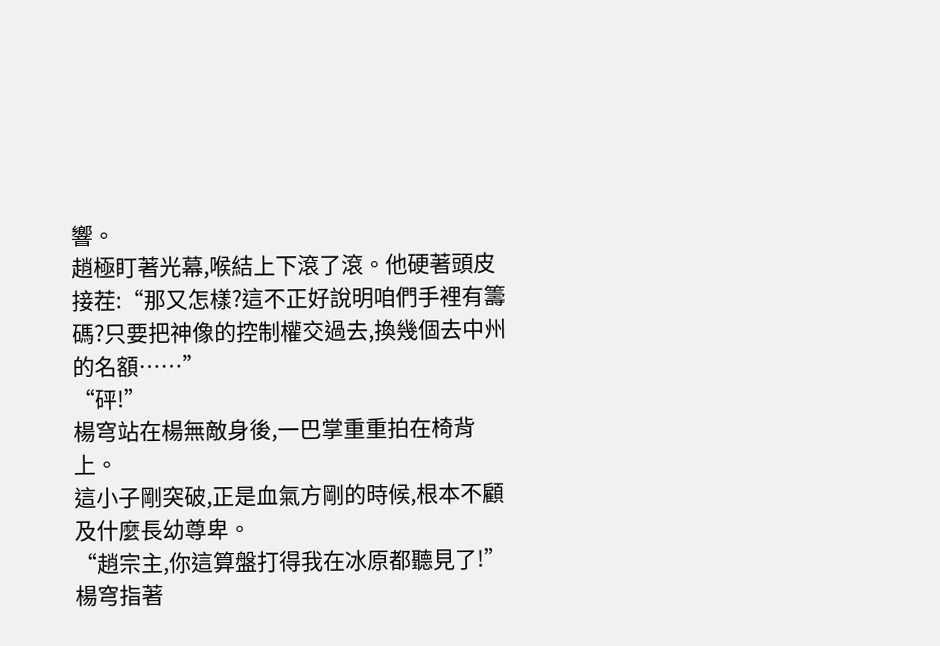響。
趙極盯著光幕,喉結上下滾了滾。他硬著頭皮接茬:“那又怎樣?這不正好說明咱們手裡有籌碼?只要把神像的控制權交過去,換幾個去中州的名額……”
“砰!”
楊穹站在楊無敵身後,一巴掌重重拍在椅背上。
這小子剛突破,正是血氣方剛的時候,根本不顧及什麼長幼尊卑。
“趙宗主,你這算盤打得我在冰原都聽見了!”
楊穹指著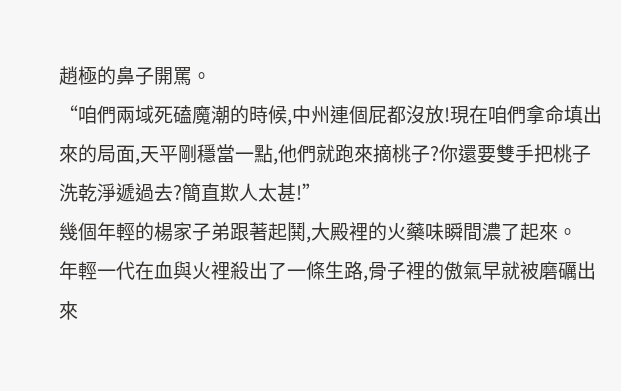趙極的鼻子開罵。
“咱們兩域死磕魔潮的時候,中州連個屁都沒放!現在咱們拿命填出來的局面,天平剛穩當一點,他們就跑來摘桃子?你還要雙手把桃子洗乾淨遞過去?簡直欺人太甚!”
幾個年輕的楊家子弟跟著起鬨,大殿裡的火藥味瞬間濃了起來。
年輕一代在血與火裡殺出了一條生路,骨子裡的傲氣早就被磨礪出來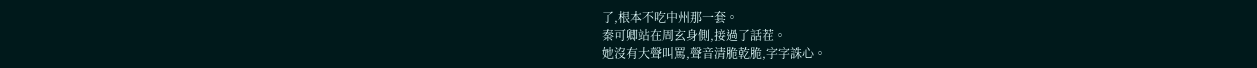了,根本不吃中州那一套。
秦可卿站在周玄身側,接過了話茬。
她沒有大聲叫罵,聲音清脆乾脆,字字誅心。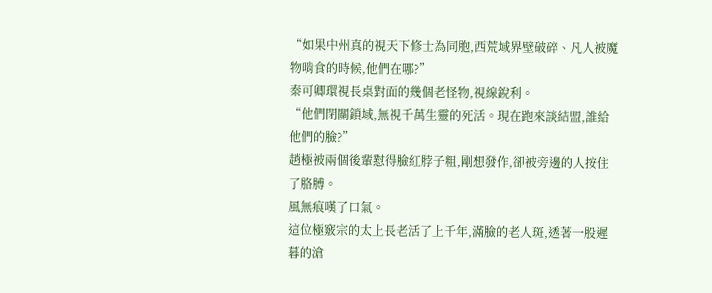“如果中州真的視天下修士為同胞,西荒域界壁破碎、凡人被魔物啃食的時候,他們在哪?”
秦可卿環視長桌對面的幾個老怪物,視線銳利。
“他們閉關鎖域,無視千萬生靈的死活。現在跑來談結盟,誰給他們的臉?”
趙極被兩個後輩懟得臉紅脖子粗,剛想發作,卻被旁邊的人按住了胳膊。
風無痕嘆了口氣。
這位極竅宗的太上長老活了上千年,滿臉的老人斑,透著一股遲暮的滄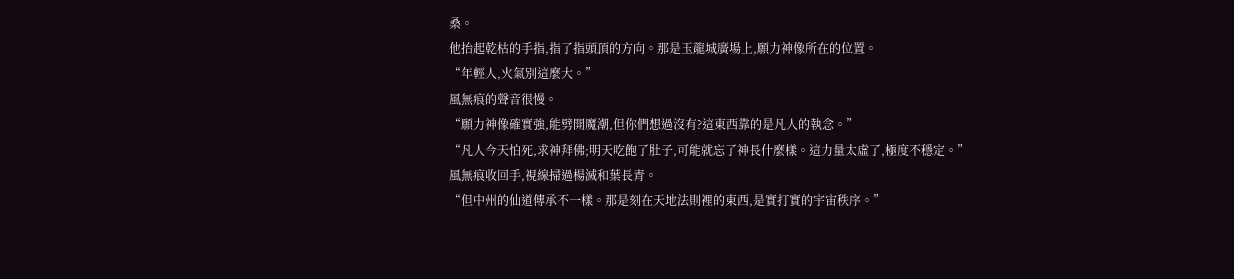桑。
他抬起乾枯的手指,指了指頭頂的方向。那是玉龍城廣場上,願力神像所在的位置。
“年輕人,火氣別這麼大。”
風無痕的聲音很慢。
“願力神像確實強,能劈開魔潮,但你們想過沒有?這東西靠的是凡人的執念。”
“凡人今天怕死,求神拜佛;明天吃飽了肚子,可能就忘了神長什麼樣。這力量太虛了,極度不穩定。”
風無痕收回手,視線掃過楊滅和葉長青。
“但中州的仙道傳承不一樣。那是刻在天地法則裡的東西,是實打實的宇宙秩序。”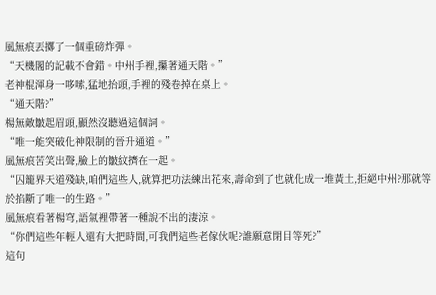風無痕丟擲了一個重磅炸彈。
“天機閣的記載不會錯。中州手裡,攥著通天階。”
老神棍渾身一哆嗦,猛地抬頭,手裡的殘卷掉在桌上。
“通天階?”
楊無敵皺起眉頭,顯然沒聽過這個詞。
“唯一能突破化神限制的晉升通道。”
風無痕苦笑出聲,臉上的皺紋擠在一起。
“囚籠界天道殘缺,咱們這些人,就算把功法練出花來,壽命到了也就化成一堆黃土,拒絕中州?那就等於掐斷了唯一的生路。”
風無痕看著楊穹,語氣裡帶著一種說不出的淒涼。
“你們這些年輕人還有大把時間,可我們這些老傢伙呢?誰願意閉目等死?”
這句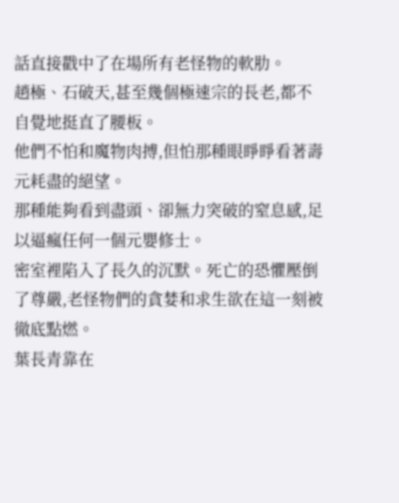話直接戳中了在場所有老怪物的軟肋。
趙極、石破天,甚至幾個極速宗的長老,都不自覺地挺直了腰板。
他們不怕和魔物肉搏,但怕那種眼睜睜看著壽元耗盡的絕望。
那種能夠看到盡頭、卻無力突破的窒息感,足以逼瘋任何一個元嬰修士。
密室裡陷入了長久的沉默。死亡的恐懼壓倒了尊嚴,老怪物們的貪婪和求生欲在這一刻被徹底點燃。
葉長青靠在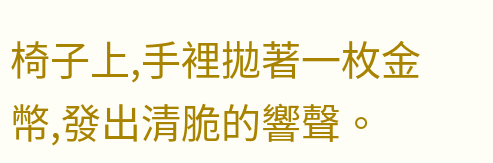椅子上,手裡拋著一枚金幣,發出清脆的響聲。